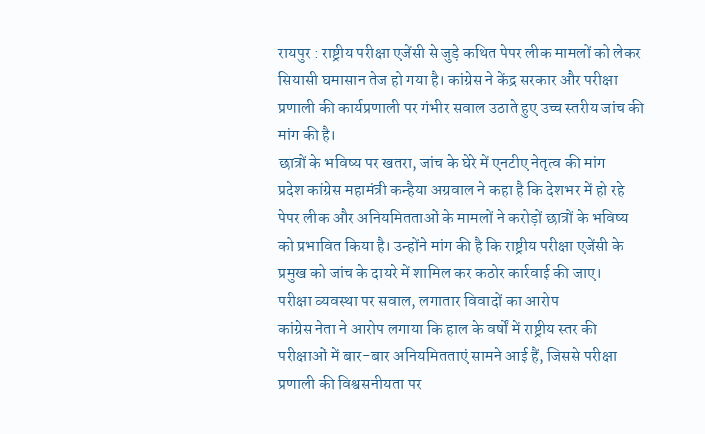रायपुर : राष्ट्रीय परीक्षा एजेंसी से जुड़े कथित पेपर लीक मामलों को लेकर सियासी घमासान तेज हो गया है। कांग्रेस ने केंद्र सरकार और परीक्षा प्रणाली की कार्यप्रणाली पर गंभीर सवाल उठाते हुए उच्च स्तरीय जांच की मांग की है।
छात्रों के भविष्य पर खतरा, जांच के घेरे में एनटीए नेतृत्व की मांग
प्रदेश कांग्रेस महामंत्री कन्हैया अग्रवाल ने कहा है कि देशभर में हो रहे पेपर लीक और अनियमितताओं के मामलों ने करोड़ों छात्रों के भविष्य को प्रभावित किया है। उन्होंने मांग की है कि राष्ट्रीय परीक्षा एजेंसी के प्रमुख को जांच के दायरे में शामिल कर कठोर कार्रवाई की जाए।
परीक्षा व्यवस्था पर सवाल, लगातार विवादों का आरोप
कांग्रेस नेता ने आरोप लगाया कि हाल के वर्षों में राष्ट्रीय स्तर की परीक्षाओं में बार-बार अनियमितताएं सामने आई हैं, जिससे परीक्षा प्रणाली की विश्वसनीयता पर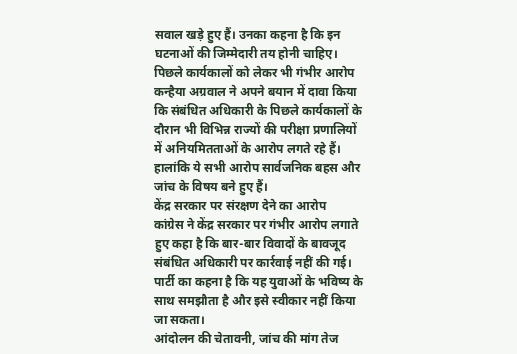सवाल खड़े हुए हैं। उनका कहना है कि इन घटनाओं की जिम्मेदारी तय होनी चाहिए।
पिछले कार्यकालों को लेकर भी गंभीर आरोप
कन्हैया अग्रवाल ने अपने बयान में दावा किया कि संबंधित अधिकारी के पिछले कार्यकालों के दौरान भी विभिन्न राज्यों की परीक्षा प्रणालियों में अनियमितताओं के आरोप लगते रहे हैं। हालांकि ये सभी आरोप सार्वजनिक बहस और जांच के विषय बने हुए हैं।
केंद्र सरकार पर संरक्षण देने का आरोप
कांग्रेस ने केंद्र सरकार पर गंभीर आरोप लगाते हुए कहा है कि बार-बार विवादों के बावजूद संबंधित अधिकारी पर कार्रवाई नहीं की गई। पार्टी का कहना है कि यह युवाओं के भविष्य के साथ समझौता है और इसे स्वीकार नहीं किया जा सकता।
आंदोलन की चेतावनी, जांच की मांग तेज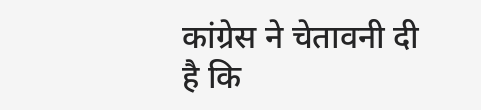कांग्रेस ने चेतावनी दी है कि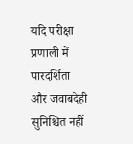यदि परीक्षा प्रणाली में पारदर्शिता और जवाबदेही सुनिश्चित नहीं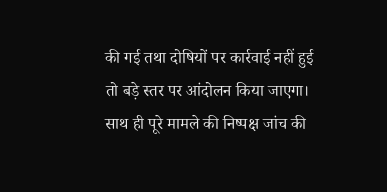की गई तथा दोषियों पर कार्रवाई नहीं हुई तो बड़े स्तर पर आंदोलन किया जाएगा। साथ ही पूरे मामले की निष्पक्ष जांच की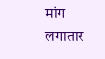मांग लगातार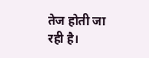तेज होती जा रही है।